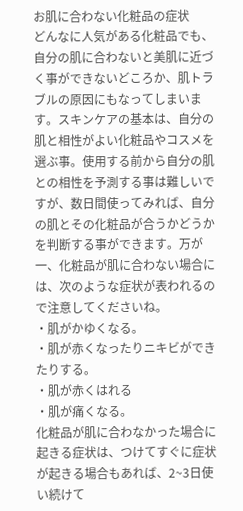お肌に合わない化粧品の症状
どんなに人気がある化粧品でも、自分の肌に合わないと美肌に近づく事ができないどころか、肌トラブルの原因にもなってしまいます。スキンケアの基本は、自分の肌と相性がよい化粧品やコスメを選ぶ事。使用する前から自分の肌との相性を予測する事は難しいですが、数日間使ってみれば、自分の肌とその化粧品が合うかどうかを判断する事ができます。万が一、化粧品が肌に合わない場合には、次のような症状が表われるので注意してくださいね。
・肌がかゆくなる。
・肌が赤くなったりニキビができたりする。
・肌が赤くはれる
・肌が痛くなる。
化粧品が肌に合わなかった場合に起きる症状は、つけてすぐに症状が起きる場合もあれば、2~3日使い続けて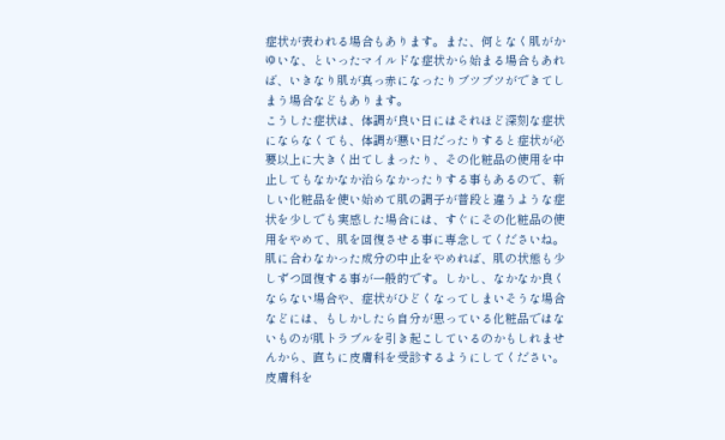症状が表われる場合もあります。また、何となく肌がかゆいな、といったマイルドな症状から始まる場合もあれば、いきなり肌が真っ赤になったりブツブツができてしまう場合などもあります。
こうした症状は、体調が良い日にはそれほど深刻な症状にならなくても、体調が悪い日だったりすると症状が必要以上に大きく出てしまったり、その化粧品の使用を中止してもなかなか治らなかったりする事もあるので、新しい化粧品を使い始めて肌の調子が普段と違うような症状を少しでも実感した場合には、すぐにその化粧品の使用をやめて、肌を回復させる事に専念してくださいね。
肌に合わなかった成分の中止をやめれば、肌の状態も少しずつ回復する事が一般的です。しかし、なかなか良くならない場合や、症状がひどくなってしまいそうな場合などには、もしかしたら自分が思っている化粧品ではないものが肌トラブルを引き起こしているのかもしれませんから、直ちに皮膚科を受診するようにしてください。
皮膚科を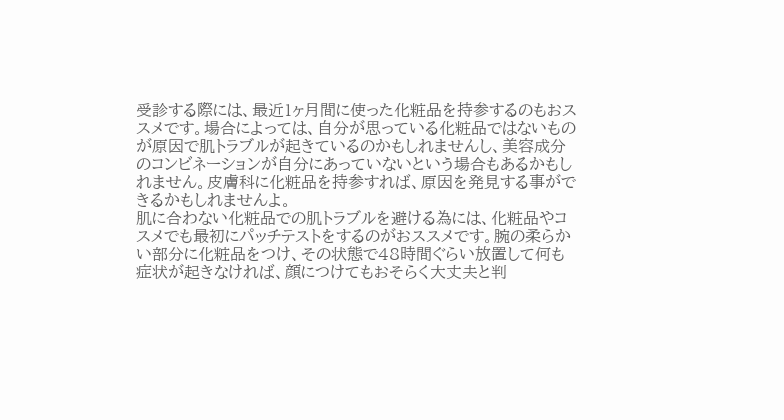受診する際には、最近1ヶ月間に使った化粧品を持参するのもおススメです。場合によっては、自分が思っている化粧品ではないものが原因で肌トラブルが起きているのかもしれませんし、美容成分のコンビネーションが自分にあっていないという場合もあるかもしれません。皮膚科に化粧品を持参すれば、原因を発見する事ができるかもしれませんよ。
肌に合わない化粧品での肌トラブルを避ける為には、化粧品やコスメでも最初にパッチテストをするのがおススメです。腕の柔らかい部分に化粧品をつけ、その状態で48時間ぐらい放置して何も症状が起きなければ、顔につけてもおそらく大丈夫と判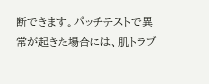断できます。パッチテストで異常が起きた場合には、肌トラブ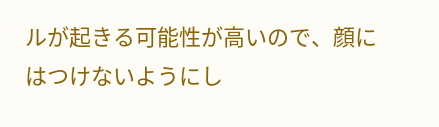ルが起きる可能性が高いので、顔にはつけないようにし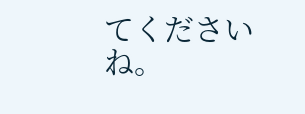てくださいね。